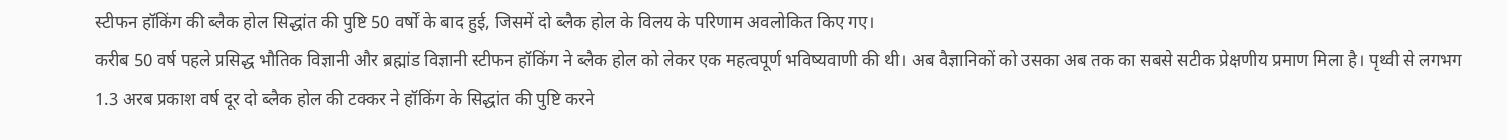स्टीफन हॉकिंग की ब्लैक होल सिद्धांत की पुष्टि 50 वर्षों के बाद हुई, जिसमें दो ब्लैक होल के विलय के परिणाम अवलोकित किए गए।
करीब 50 वर्ष पहले प्रसिद्ध भौतिक विज्ञानी और ब्रह्मांड विज्ञानी स्टीफन हॉकिंग ने ब्लैक होल को लेकर एक महत्वपूर्ण भविष्यवाणी की थी। अब वैज्ञानिकों को उसका अब तक का सबसे सटीक प्रेक्षणीय प्रमाण मिला है। पृथ्वी से लगभग 1.3 अरब प्रकाश वर्ष दूर दो ब्लैक होल की टक्कर ने हॉकिंग के सिद्धांत की पुष्टि करने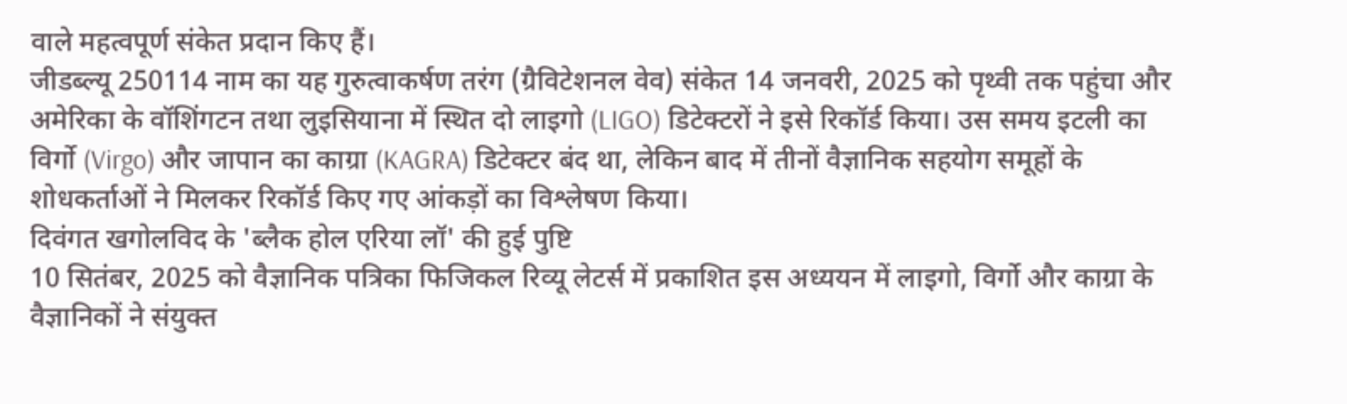वाले महत्वपूर्ण संकेत प्रदान किए हैं।
जीडब्ल्यू 250114 नाम का यह गुरुत्वाकर्षण तरंग (ग्रैविटेशनल वेव) संकेत 14 जनवरी, 2025 को पृथ्वी तक पहुंचा और अमेरिका के वॉशिंगटन तथा लुइसियाना में स्थित दो लाइगो (LIGO) डिटेक्टरों ने इसे रिकॉर्ड किया। उस समय इटली का विर्गो (Virgo) और जापान का काग्रा (KAGRA) डिटेक्टर बंद था, लेकिन बाद में तीनों वैज्ञानिक सहयोग समूहों के शोधकर्ताओं ने मिलकर रिकॉर्ड किए गए आंकड़ों का विश्लेषण किया।
दिवंगत खगोलविद के 'ब्लैक होल एरिया लॉ' की हुई पुष्टि
10 सितंबर, 2025 को वैज्ञानिक पत्रिका फिजिकल रिव्यू लेटर्स में प्रकाशित इस अध्ययन में लाइगो, विर्गो और काग्रा के वैज्ञानिकों ने संयुक्त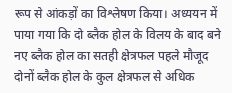रूप से आंकड़ों का विश्लेषण किया। अध्ययन में पाया गया कि दो ब्लैक होल के विलय के बाद बने नए ब्लैक होल का सतही क्षेत्रफल पहले मौजूद दोनों ब्लैक होल के कुल क्षेत्रफल से अधिक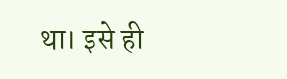था। इसे ही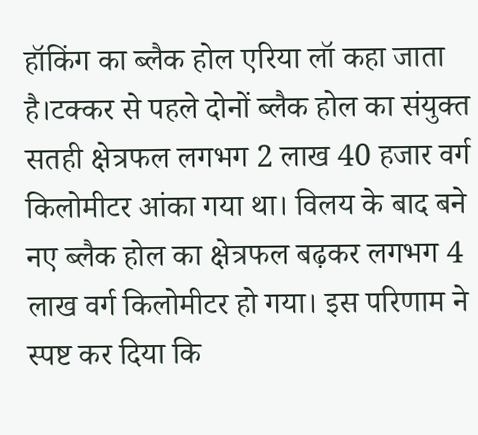हॉकिंग का ब्लैक होल एरिया लॉ कहा जाता है।टक्कर से पहले दोनों ब्लैक होल का संयुक्त सतही क्षेत्रफल लगभग 2 लाख 40 हजार वर्ग किलोमीटर आंका गया था। विलय के बाद बने नए ब्लैक होल का क्षेत्रफल बढ़कर लगभग 4 लाख वर्ग किलोमीटर हो गया। इस परिणाम ने स्पष्ट कर दिया कि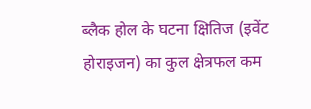ब्लैक होल के घटना क्षितिज (इवेंट होराइजन) का कुल क्षेत्रफल कम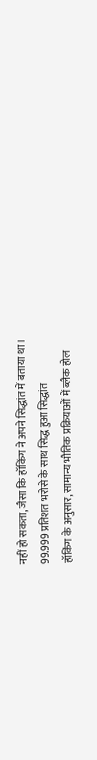नहीं हो सकता, जैसा कि हॉकिंग ने अपने सिद्धांत में बताया था।
99.999 प्रतिशत भरोसे के साथ सिद्ध हुआ सिद्धांत
हॉकिंग के अनुसार, सामान्य भौतिक प्रक्रियाओं में ब्लैक होल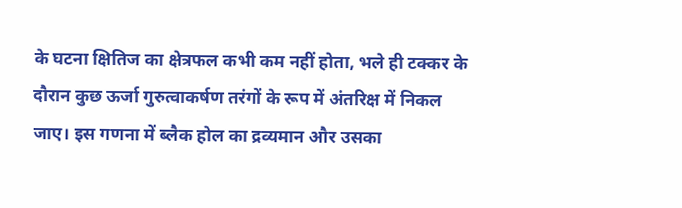के घटना क्षितिज का क्षेत्रफल कभी कम नहीं होता, भले ही टक्कर के दौरान कुछ ऊर्जा गुरुत्वाकर्षण तरंगों के रूप में अंतरिक्ष में निकल जाए। इस गणना में ब्लैक होल का द्रव्यमान और उसका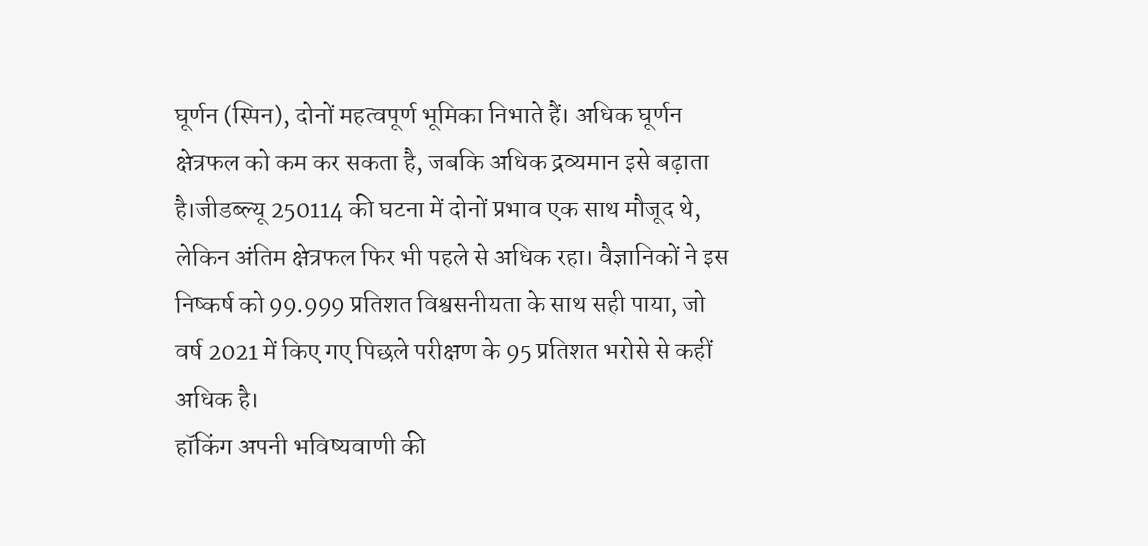घूर्णन (स्पिन), दोनों महत्वपूर्ण भूमिका निभाते हैं। अधिक घूर्णन क्षेत्रफल को कम कर सकता है, जबकि अधिक द्रव्यमान इसे बढ़ाता है।जीडब्ल्यू 250114 की घटना में दोनों प्रभाव एक साथ मौजूद थे, लेकिन अंतिम क्षेत्रफल फिर भी पहले से अधिक रहा। वैज्ञानिकों ने इस निष्कर्ष को 99.999 प्रतिशत विश्वसनीयता के साथ सही पाया, जो वर्ष 2021 में किए गए पिछले परीक्षण के 95 प्रतिशत भरोसे से कहीं अधिक है।
हॉकिंग अपनी भविष्यवाणी की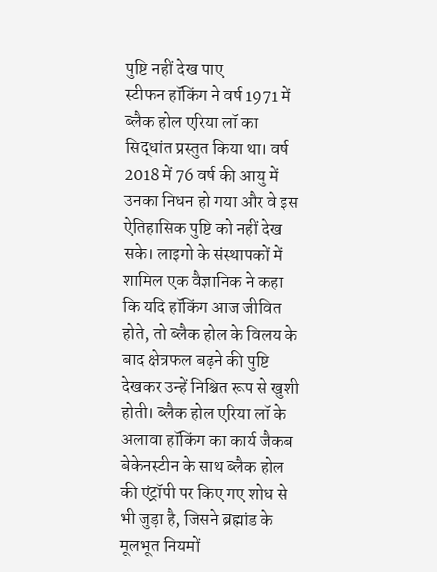पुष्टि नहीं देख पाए
स्टीफन हॉकिंग ने वर्ष 1971 में ब्लैक होल एरिया लॉ का सिद्धांत प्रस्तुत किया था। वर्ष 2018 में 76 वर्ष की आयु में उनका निधन हो गया और वे इस ऐतिहासिक पुष्टि को नहीं देख सके। लाइगो के संस्थापकों में शामिल एक वैज्ञानिक ने कहा कि यदि हॉकिंग आज जीवित होते, तो ब्लैक होल के विलय के बाद क्षेत्रफल बढ़ने की पुष्टि देखकर उन्हें निश्चित रूप से खुशी होती। ब्लैक होल एरिया लॉ के अलावा हॉकिंग का कार्य जैकब बेकेनस्टीन के साथ ब्लैक होल की एंट्रॉपी पर किए गए शोध से भी जुड़ा है, जिसने ब्रह्मांड के मूलभूत नियमों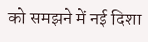को समझने में नई दिशा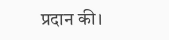प्रदान की।